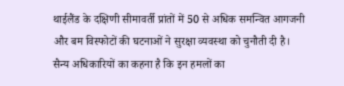थाईलैंड के दक्षिणी सीमावर्ती प्रांतों में 50 से अधिक समन्वित आगजनी और बम विस्फोटों की घटनाओं ने सुरक्षा व्यवस्था को चुनौती दी है। सैन्य अधिकारियों का कहना है कि इन हमलों का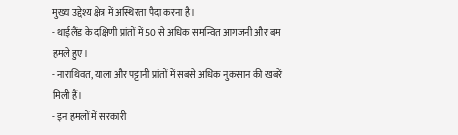मुख्य उद्देश्य क्षेत्र में अस्थिरता पैदा करना है।
- थाईलैंड के दक्षिणी प्रांतों में 50 से अधिक समन्वित आगजनी और बम हमले हुए।
- नाराथिवत, याला और पट्टानी प्रांतों में सबसे अधिक नुकसान की खबरें मिली हैं।
- इन हमलों में सरकारी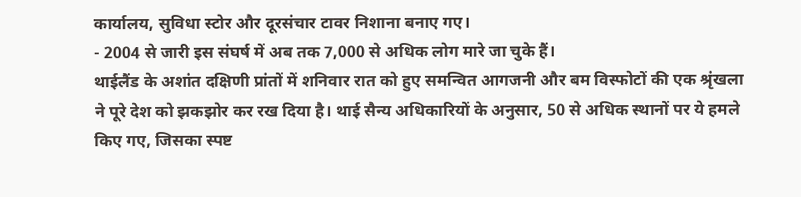कार्यालय, सुविधा स्टोर और दूरसंचार टावर निशाना बनाए गए।
- 2004 से जारी इस संघर्ष में अब तक 7,000 से अधिक लोग मारे जा चुके हैं।
थाईलैंड के अशांत दक्षिणी प्रांतों में शनिवार रात को हुए समन्वित आगजनी और बम विस्फोटों की एक श्रृंखला ने पूरे देश को झकझोर कर रख दिया है। थाई सैन्य अधिकारियों के अनुसार, 50 से अधिक स्थानों पर ये हमले किए गए, जिसका स्पष्ट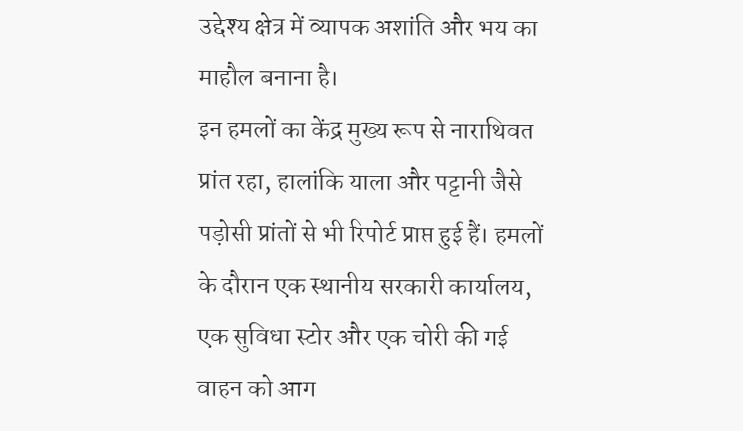उद्देश्य क्षेत्र में व्यापक अशांति और भय का माहौल बनाना है।
इन हमलों का केंद्र मुख्य रूप से नाराथिवत प्रांत रहा, हालांकि याला और पट्टानी जैसे पड़ोसी प्रांतों से भी रिपोर्ट प्राप्त हुई हैं। हमलों के दौरान एक स्थानीय सरकारी कार्यालय, एक सुविधा स्टोर और एक चोरी की गई वाहन को आग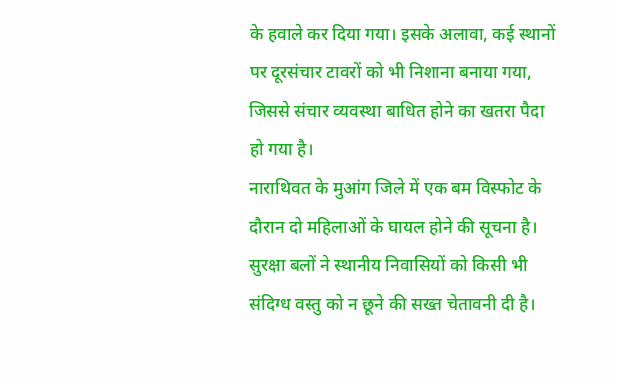के हवाले कर दिया गया। इसके अलावा, कई स्थानों पर दूरसंचार टावरों को भी निशाना बनाया गया, जिससे संचार व्यवस्था बाधित होने का खतरा पैदा हो गया है।
नाराथिवत के मुआंग जिले में एक बम विस्फोट के दौरान दो महिलाओं के घायल होने की सूचना है। सुरक्षा बलों ने स्थानीय निवासियों को किसी भी संदिग्ध वस्तु को न छूने की सख्त चेतावनी दी है।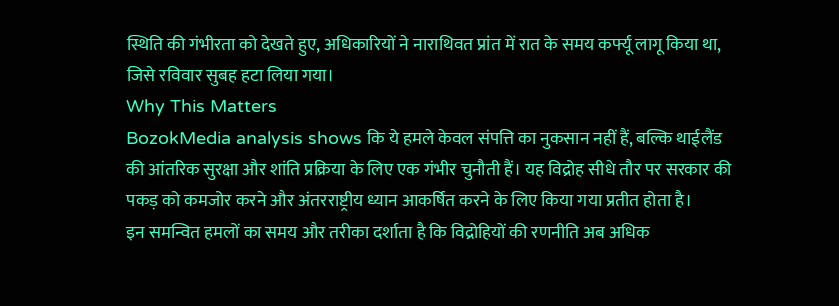स्थिति की गंभीरता को देखते हुए, अधिकारियों ने नाराथिवत प्रांत में रात के समय कर्फ्यू लागू किया था, जिसे रविवार सुबह हटा लिया गया।
Why This Matters
BozokMedia analysis shows कि ये हमले केवल संपत्ति का नुकसान नहीं हैं, बल्कि थाईलैंड की आंतरिक सुरक्षा और शांति प्रक्रिया के लिए एक गंभीर चुनौती हैं। यह विद्रोह सीधे तौर पर सरकार की पकड़ को कमजोर करने और अंतरराष्ट्रीय ध्यान आकर्षित करने के लिए किया गया प्रतीत होता है।
इन समन्वित हमलों का समय और तरीका दर्शाता है कि विद्रोहियों की रणनीति अब अधिक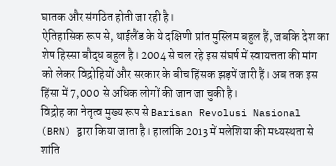घातक और संगठित होती जा रही है।
ऐतिहासिक रूप से, थाईलैंड के ये दक्षिणी प्रांत मुस्लिम बहुल हैं, जबकि देश का शेष हिस्सा बौद्ध बहुल है। 2004 से चल रहे इस संघर्ष में स्वायत्तता की मांग को लेकर विद्रोहियों और सरकार के बीच हिंसक झड़पें जारी हैं। अब तक इस हिंसा में 7,000 से अधिक लोगों की जान जा चुकी है।
विद्रोह का नेतृत्व मुख्य रूप से Barisan Revolusi Nasional (BRN) द्वारा किया जाता है। हालांकि 2013 में मलेशिया की मध्यस्थता से शांति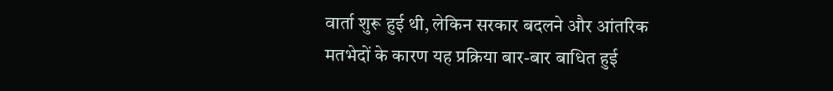वार्ता शुरू हुई थी, लेकिन सरकार बदलने और आंतरिक मतभेदों के कारण यह प्रक्रिया बार-बार बाधित हुई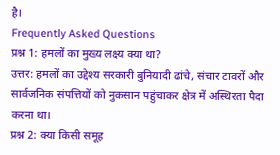है।
Frequently Asked Questions
प्रश्न 1: हमलों का मुख्य लक्ष्य क्या था?
उत्तर: हमलों का उद्देश्य सरकारी बुनियादी ढांचे, संचार टावरों और सार्वजनिक संपत्तियों को नुकसान पहुंचाकर क्षेत्र में अस्थिरता पैदा करना था।
प्रश्न 2: क्या किसी समूह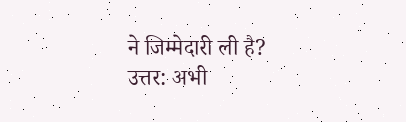ने जिम्मेदारी ली है?
उत्तर: अभी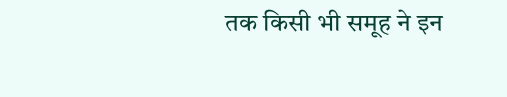तक किसी भी समूह ने इन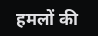हमलों की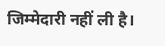जिम्मेदारी नहीं ली है।